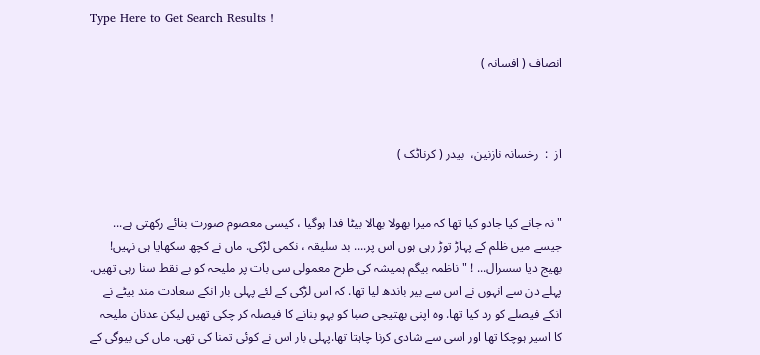Type Here to Get Search Results !

انصاف ( افسانہ )



از  :  رخسانہ نازنین،  بیدر ( کرناٹک )


" نہ جانے کیا جادو کیا تھا کہ میرا بھولا بھالا بیٹا فدا ہوگیا ، کیسی معصوم صورت بنائے رکھتی ہے... جیسے میں ظلم کے پہاڑ توڑ رہی ہوں اس پر.... بد سلیقہ ، نکمی لڑکی. ماں نے کچھ سکھایا ہی نہیں!  بھیج دیا سسرال... ! " ناظمہ بیگم ہمیشہ کی طرح معمولی سی بات پر ملیحہ کو بے نقط سنا رہی تھیں. پہلے دن سے انہوں نے اس سے بیر باندھ لیا تھا. کہ اس لڑکی کے لئے پہلی بار انکے سعادت مند بیٹے نے انکے فیصلے کو رد کیا تھا. وہ اپنی بھتیجی صبا کو بہو بنانے کا فیصلہ کر چکی تھیں لیکن عدنان ملیحہ کا اسیر ہوچکا تھا اور اسی سے شادی کرنا چاہتا تھا.پہلی بار اس نے کوئی تمنا کی تھی. ماں کی بیوگی کے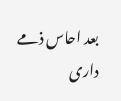بعد احاس ذمے داری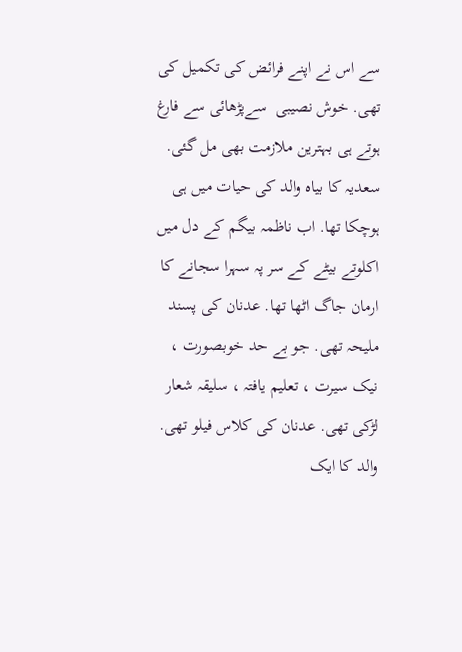سے اس نے اپنے فرائض کی تکمیل کی تھی. خوش نصیبی  سےپڑھائی سے فارغ ہوتے ہی بہترین ملازمت بھی مل گئی. سعدیہ کا بیاہ والد کی حیات میں ہی ہوچکا تھا. اب ناظمہ بیگم کے دل میں اکلوتے بیٹے کے سر پہ سہرا سجانے کا ارمان جاگ اٹھا تھا. عدنان کی پسند ملیحہ تھی. جو بے حد خوبصورت ، نیک سیرت ، تعلیم یافتہ ، سلیقہ شعار لڑکی تھی. عدنان کی کلاس فیلو تھی. والد کا ایک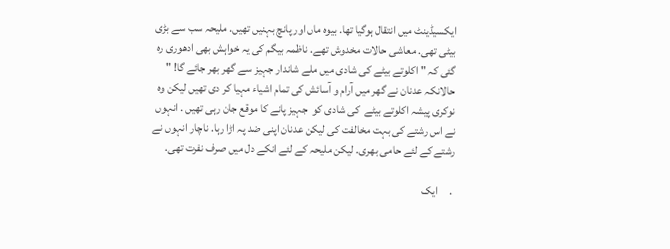ایکسیڈینٹ میں انتقال ہوگیا تھا. بیوہ ماں اور پانچ بہنیں تھیں. ملیحہ سب سے بڑی بیٹی تھی. معاشی حالات مخدوش تھے. ناظمہ بیگم کی یہ خواہش بھی ادھوری رہ گئی کہ " اکلوتے بیٹے کی شادی میں ملے شاندار جہیز سے گھر بھر جائے گا! " حالانکہ عدنان نے گھر میں آرام و آسائش کی تمام اشیاء مہیا کر دی تھیں لیکن وہ نوکری پیشہ اکلوتے بیٹے  کی شادی کو  جہیز پانے کا موقع جان رہی تھیں . انہوں نے اس رشتے کی بہت مخالفت کی لیکن عدنان اپنی ضد پہ اڑا رہا. ناچار انہوں نے رشتے کے لئے حامی بھری. لیکن ملیحہ کے لئے انکے دل میں صرف نفرت تھی.

 .     ایک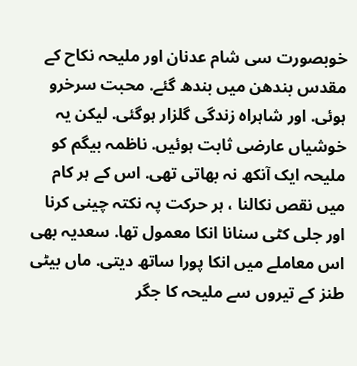خوبصورت سی شام عدنان اور ملیحہ نکاح کے مقدس بندھن میں بندھ گئے. محبت سرخرو ہوئی. اور شاہراہ زندگی گلزار ہوگئی. لیکن یہ خوشیاں عارضی ثابت ہوئیں. ناظمہ بیگم کو ملیحہ ایک آنکھ نہ بھاتی تھی. اس کے ہر کام میں نقص نکالنا ، ہر حرکت پہ نکتہ چینی کرنا اور جلی کٹی سنانا انکا معمول تھا. سعدیہ بھی اس معاملے میں انکا پورا ساتھ دیتی. ماں بیٹی طنز کے تیروں سے ملیحہ کا جگر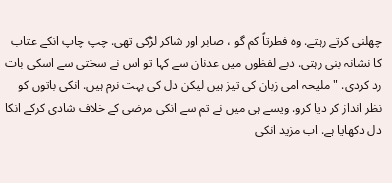چھلنی کرتے رہتے. وہ فطرتاً کم گو ، صابر اور شاکر لڑکی تھی. چپ چاپ انکے عتاب کا نشانہ بنی رہتی. دبے لفظوں میں عدنان سے کہا تو اس نے سختی سے اسکی بات رد کردی. " ملیحہ امی زبان کی تیز ہیں لیکن دل کی بہت نرم ہیں. انکی باتوں کو نظر انداز کر دیا کرو. ویسے ہی میں نے تم سے انکی مرضی کے خلاف شادی کرکے انکا دل دکھایا ہے. اب مزید انکی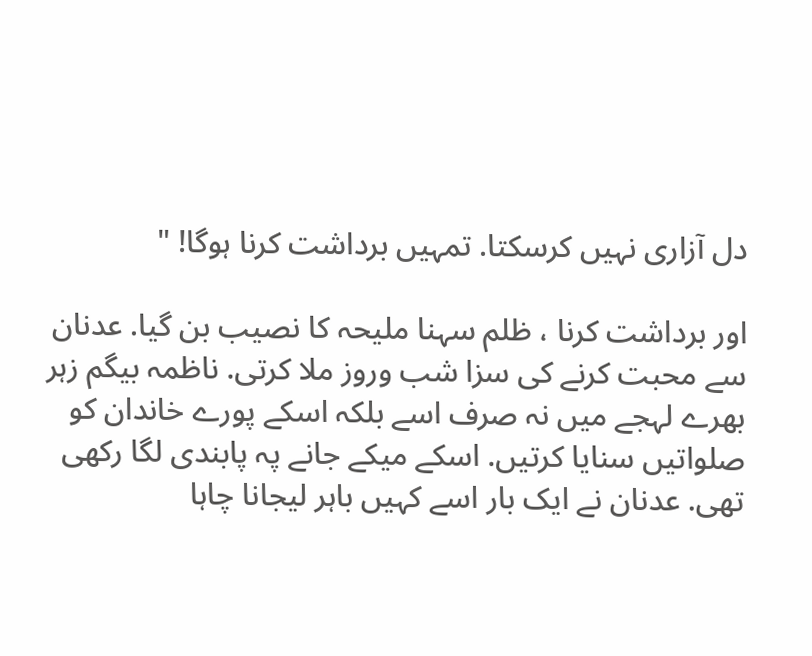دل آزاری نہیں کرسکتا. تمہیں برداشت کرنا ہوگا! "

اور برداشت کرنا ، ظلم سہنا ملیحہ کا نصیب بن گیا. عدنان سے محبت کرنے کی سزا شب وروز ملا کرتی. ناظمہ بیگم زہر بھرے لہجے میں نہ صرف اسے بلکہ اسکے پورے خاندان کو صلواتیں سنایا کرتیں. اسکے میکے جانے پہ پابندی لگا رکھی تھی. عدنان نے ایک بار اسے کہیں باہر لیجانا چاہا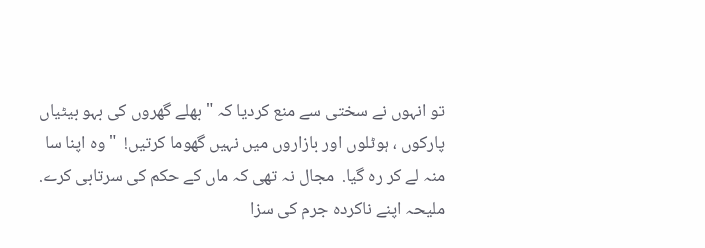تو انہوں نے سختی سے منع کردیا کہ " بھلے گھروں کی بہو بیٹیاں پارکوں ، ہوٹلوں اور بازاروں میں نہیں گھوما کرتیں!  " وہ اپنا سا منہ لے کر رہ گیا.  مجال نہ تھی کہ ماں کے حکم کی سرتابی کرے. ملیحہ اپنے ناکردہ جرم کی سزا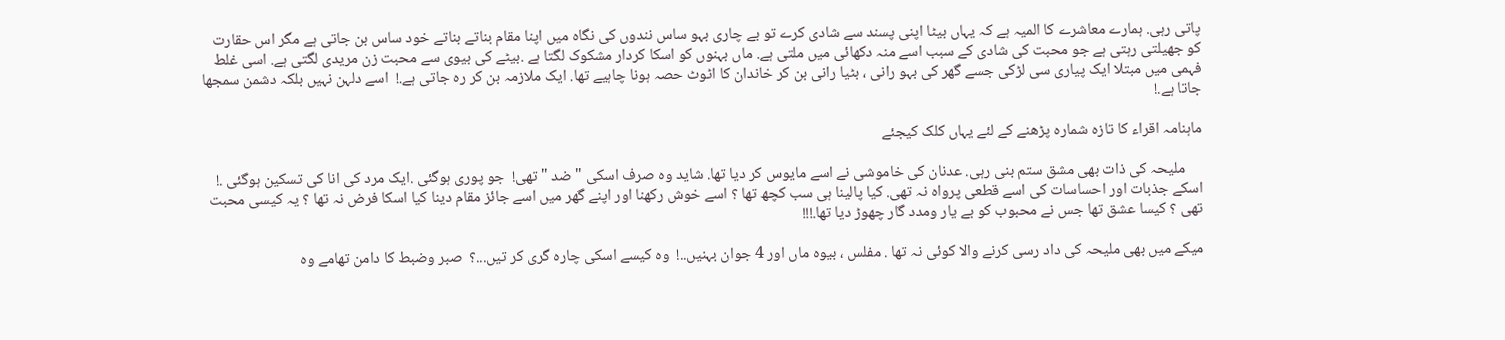پاتی رہی. ہمارے معاشرے کا المیہ ہے کہ یہاں بیٹا اپنی پسند سے شادی کرے تو بے چاری بہو ساس نندوں کی نگاہ میں اپنا مقام بناتے بناتے خود ساس بن جاتی ہے مگر اس حقارت کو جھیلتی رہتی ہے جو محبت کی شادی کے سبب اسے منہ دکھائی میں ملتی ہے. ماں بہنوں کو اسکا کردار مشکوک لگتا ہے .بیٹے کی بیوی سے محبت زن مریدی لگتی ہے. اسی غلط فہمی میں مبتلا ایک پیاری سی لڑکی جسے گھر کی بہو رانی ، بٹیا رانی بن کر خاندان کا اٹوٹ حصہ ہونا چاہیے تھا. ایک ملازمہ بن کر رہ جاتی ہے.!  اسے دلہن نہیں بلکہ دشمن سمجھا جاتا ہے.!

ماہنامہ اقراء کا تازہ شمارہ پڑھنے کے لئے یہاں کلک کیجئے

     ملیحہ کی ذات بھی مشق ستم بنی رہی. عدنان کی خاموشی نے اسے مایوس کر دیا تھا. شاید وہ صرف اسکی " ضد " تھی!  جو پوری ہوگئی .ایک مرد کی انا کی تسکین ہوگئی .! اسکے جذبات اور احساسات کی اسے قطعی پرواہ نہ تھی. کیا پالینا ہی سب کچھ تھا ؟ اسے خوش رکھنا اور اپنے گھر میں اسے جائز مقام دینا کیا اسکا فرض نہ تھا ؟ یہ کیسی محبت تھی ؟ کیسا عشق تھا جس نے محبوب کو بے یار ومدد گار چھوڑ دیا تھا.!!!

میکے میں بھی ملیحہ کی داد رسی کرنے والا کوئی نہ تھا . مفلس ، بیوہ ماں اور 4 جوان بہنیں..!  وہ کیسے اسکی چارہ گری کر تیں...؟  صبر وضبط کا دامن تھامے وہ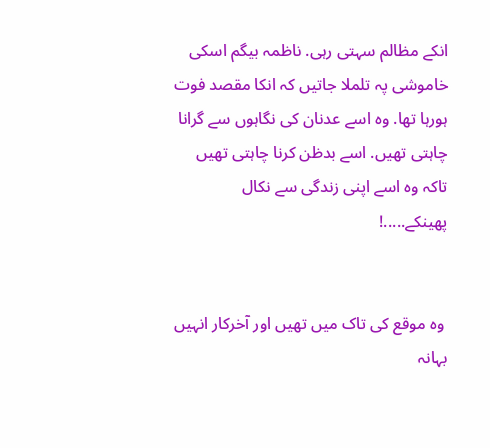انکے مظالم سہتی رہی. ناظمہ بیگم اسکی خاموشی پہ تلملا جاتیں کہ انکا مقصد فوت ہورہا تھا. وہ اسے عدنان کی نگاہوں سے گرانا چاہتی تھیں. اسے بدظن کرنا چاہتی تھیں تاکہ وہ اسے اپنی زندگی سے نکال پھینکے.....!


 وہ موقع کی تاک میں تھیں اور آخرکار انہیں بہانہ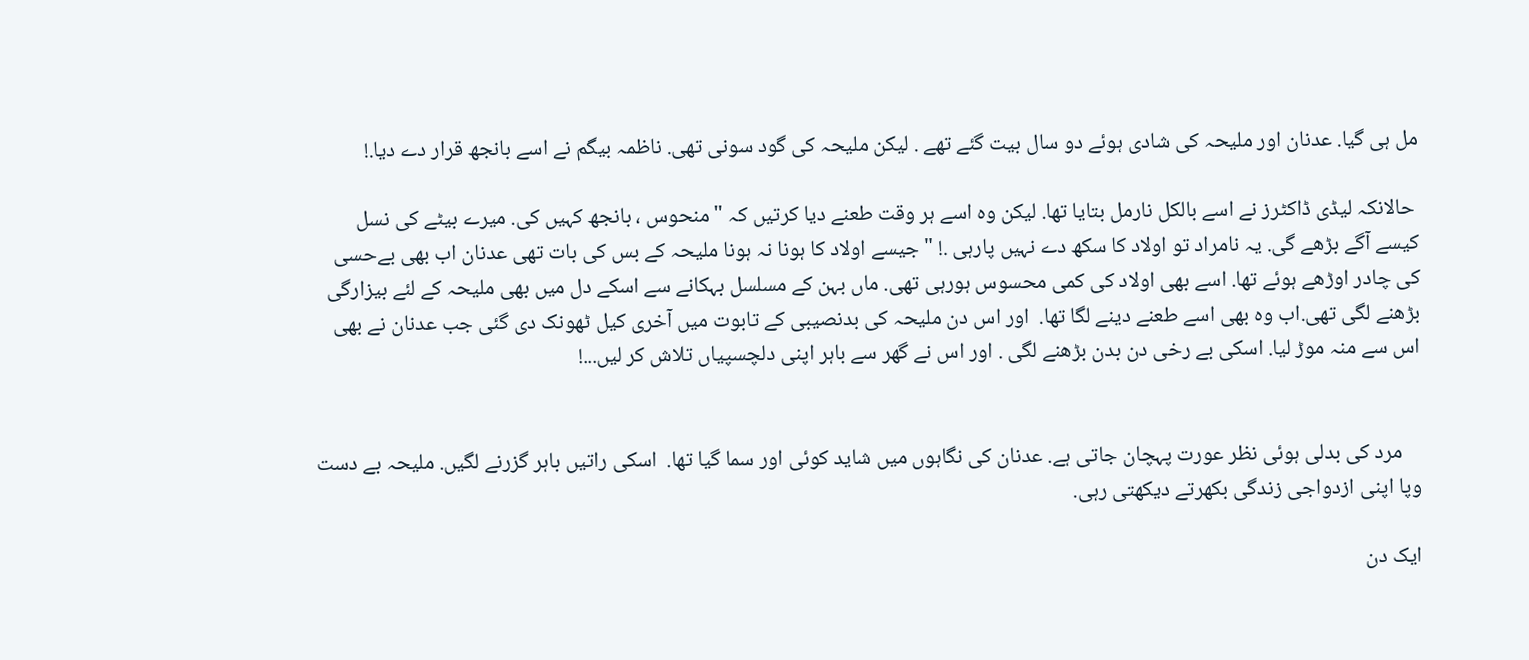مل ہی گیا. عدنان اور ملیحہ کی شادی ہوئے دو سال بیت گئے تھے . لیکن ملیحہ کی گود سونی تھی. ناظمہ بیگم نے اسے بانجھ قرار دے دیا.!

 حالانکہ لیڈی ڈاکٹرز نے اسے بالکل نارمل بتایا تھا. لیکن وہ اسے ہر وقت طعنے دیا کرتیں کہ " منحوس ، بانجھ کہیں کی. میرے بیٹے کی نسل کیسے آگے بڑھے گی. یہ نامراد تو اولاد کا سکھ دے نہیں پارہی .! " جیسے اولاد کا ہونا نہ ہونا ملیحہ کے بس کی بات تھی عدنان اب بھی بےحسی کی چادر اوڑھے ہوئے تھا. اسے بھی اولاد کی کمی محسوس ہورہی تھی. ماں بہن کے مسلسل بہکانے سے اسکے دل میں بھی ملیحہ کے لئے بیزارگی بڑھنے لگی تھی.اب وہ بھی اسے طعنے دینے لگا تھا.  اور اس دن ملیحہ کی بدنصیبی کے تابوت میں آخری کیل ٹھونک دی گئی جب عدنان نے بھی اس سے منہ موڑ لیا. اسکی بے رخی دن بدن بڑھنے لگی . اور اس نے گھر سے باہر اپنی دلچسپیاں تلاش کر لیں...!


    مرد کی بدلی ہوئی نظر عورت پہچان جاتی ہے. عدنان کی نگاہوں میں شاید کوئی اور سما گیا تھا.  اسکی راتیں باہر گزرنے لگیں. ملیحہ بے دست وپا اپنی ازدواجی زندگی بکھرتے دیکھتی رہی.

ایک دن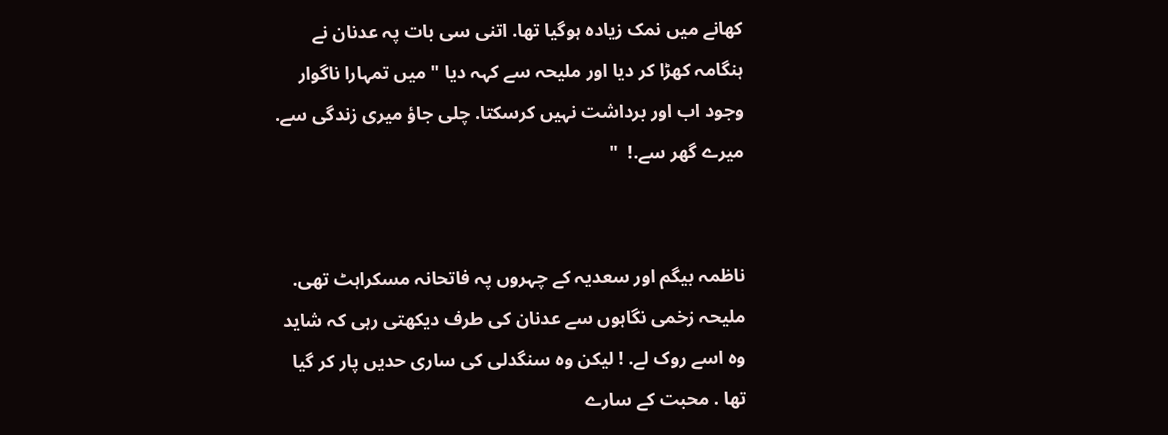کھانے میں نمک زیادہ ہوگیا تھا. اتنی سی بات پہ عدنان نے ہنگامہ کھڑا کر دیا اور ملیحہ سے کہہ دیا " میں تمہارا ناگوار وجود اب اور برداشت نہیں کرسکتا. چلی جاؤ میری زندگی سے. میرے گھر سے.!  "


ناظمہ بیگم اور سعدیہ کے چہروں پہ فاتحانہ مسکراہٹ تھی. ملیحہ زخمی نگاہوں سے عدنان کی طرف دیکھتی رہی کہ شاید وہ اسے روک لے. ! لیکن وہ سنگدلی کی ساری حدیں پار کر گیا تھا . محبت کے سارے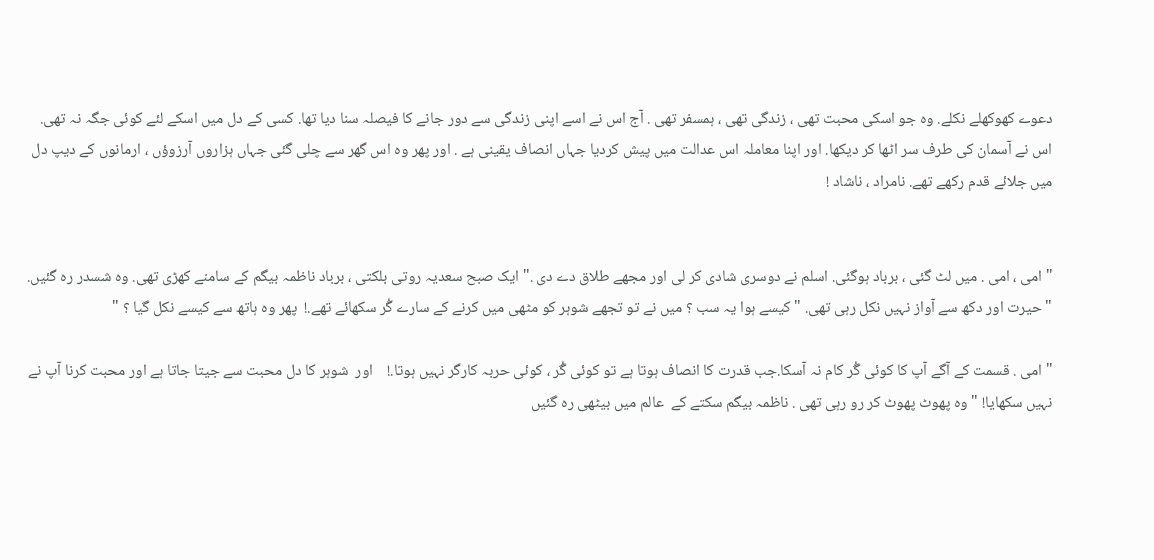دعوے کھوکھلے نکلے. وہ جو اسکی محبت تھی ، زندگی تھی ، ہمسفر تھی . آج اس نے اسے اپنی زندگی سے دور جانے کا فیصلہ سنا دیا تھا. کسی کے دل میں اسکے لئے کوئی جگہ نہ تھی. اس نے آسمان کی طرف سر اٹھا کر دیکھا. اور اپنا معاملہ اس عدالت میں پیش کردیا جہاں انصاف یقینی ہے . اور پھر وہ اس گھر سے چلی گئی جہاں ہزاروں آرزوؤں ، ارمانوں کے دیپ دل میں جلائے قدم رکھے تھے. نامراد ، ناشاد !


" امی ، امی . میں لٹ گئی ، برباد ہوگئی. اسلم نے دوسری شادی کر لی اور مجھے طلاق دے دی ." ایک صبح سعدیہ روتی بلکتی ، برباد ناظمہ بیگم کے سامنے کھڑی تھی. وہ شسدر رہ گئیں. " حیرت اور دکھ سے آواز نہیں نکل رہی تھی. " کیسے ہوا یہ سب ؟ میں نے تو تجھے شوہر کو مٹھی میں کرنے کے سارے گُر سکھائے تھے.!  پھر وہ ہاتھ سے کیسے نکل گیا ؟ "

" امی . قسمت کے آگے آپ کا کوئی گُر کام نہ آسکا.جب قدرت کا انصاف ہوتا ہے تو کوئی گُر ، کوئی حربہ کارگر نہیں ہوتا.!    اور  شوہر کا دل محبت سے جیتا جاتا ہے اور محبت کرنا آپ نے نہیں سکھایا! " وہ پھوٹ پھوٹ کر رو رہی تھی . ناظمہ بیگم سکتے کے  عالم میں بیٹھی رہ گئیں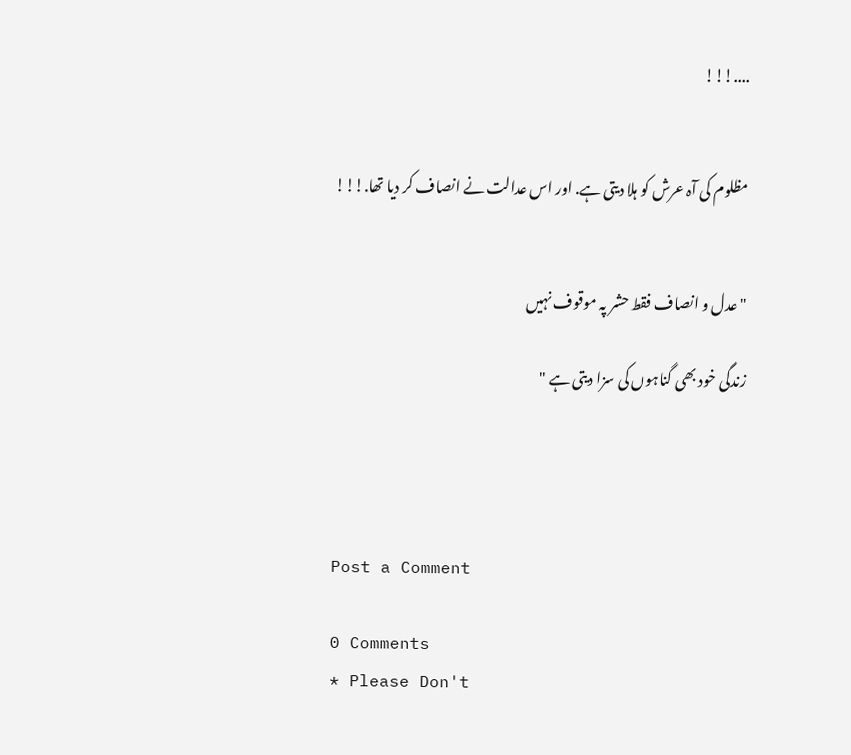....!!!


مظلوم کی آہ عرش کو ہلا دیتی ہے. اور اس عدالت نے انصاف کر دیا تھا.!!!


" عدل و انصاف فقط حشر پہ موقوف نہیں

زندگی خود بھی گناہوں کی سزا دیتی ہے "




Post a Comment

0 Comments
* Please Don't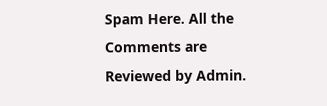Spam Here. All the Comments are Reviewed by Admin.